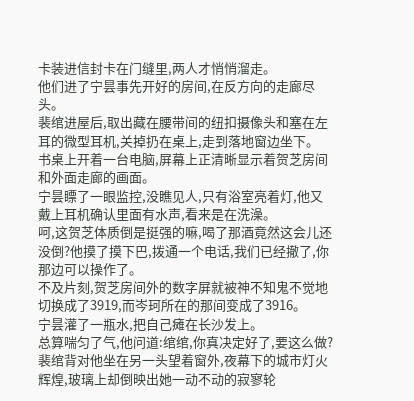卡装进信封卡在门缝里,两人才悄悄溜走。
他们进了宁昙事先开好的房间,在反方向的走廊尽头。
裴绾进屋后,取出藏在腰带间的纽扣摄像头和塞在左耳的微型耳机,关掉扔在桌上,走到落地窗边坐下。
书桌上开着一台电脑,屏幕上正清晰显示着贺芝房间和外面走廊的画面。
宁昙瞟了一眼监控,没瞧见人,只有浴室亮着灯,他又戴上耳机确认里面有水声,看来是在洗澡。
呵,这贺芝体质倒是挺强的嘛,喝了那酒竟然这会儿还没倒?他摸了摸下巴,拨通一个电话,我们已经撤了,你那边可以操作了。
不及片刻,贺芝房间外的数字屏就被神不知鬼不觉地切换成了3919,而岑珂所在的那间变成了3916。
宁昙灌了一瓶水,把自己瘫在长沙发上。
总算喘匀了气,他问道:绾绾,你真决定好了,要这么做?
裴绾背对他坐在另一头望着窗外,夜幕下的城市灯火辉煌,玻璃上却倒映出她一动不动的寂寥轮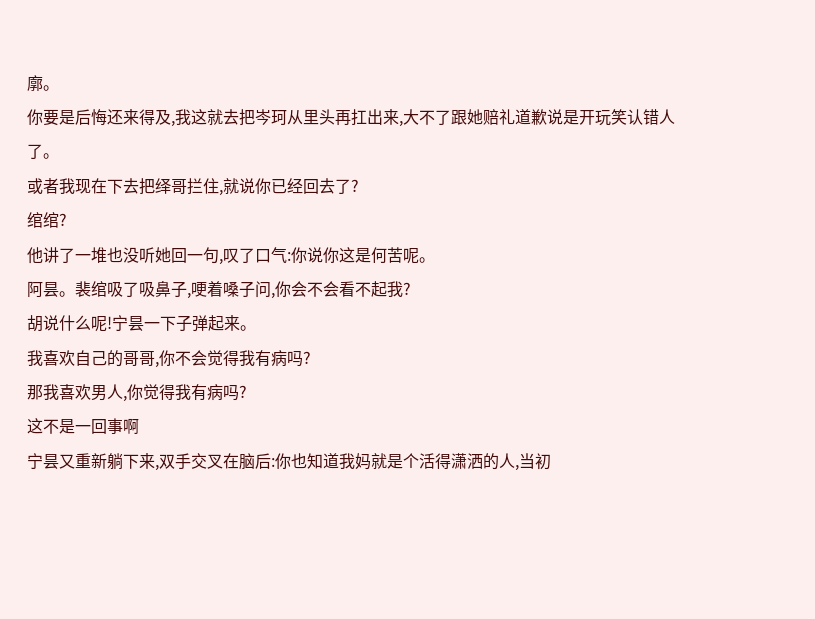廓。
你要是后悔还来得及,我这就去把岑珂从里头再扛出来,大不了跟她赔礼道歉说是开玩笑认错人了。
或者我现在下去把绎哥拦住,就说你已经回去了?
绾绾?
他讲了一堆也没听她回一句,叹了口气:你说你这是何苦呢。
阿昙。裴绾吸了吸鼻子,哽着嗓子问,你会不会看不起我?
胡说什么呢!宁昙一下子弹起来。
我喜欢自己的哥哥,你不会觉得我有病吗?
那我喜欢男人,你觉得我有病吗?
这不是一回事啊
宁昙又重新躺下来,双手交叉在脑后:你也知道我妈就是个活得潇洒的人,当初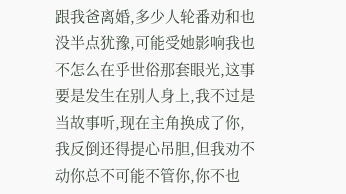跟我爸离婚,多少人轮番劝和也没半点犹豫,可能受她影响我也不怎么在乎世俗那套眼光,这事要是发生在别人身上,我不过是当故事听,现在主角换成了你,我反倒还得提心吊胆,但我劝不动你总不可能不管你,你不也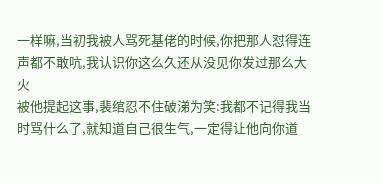一样嘛,当初我被人骂死基佬的时候,你把那人怼得连声都不敢吭,我认识你这么久还从没见你发过那么大火
被他提起这事,裴绾忍不住破涕为笑:我都不记得我当时骂什么了,就知道自己很生气,一定得让他向你道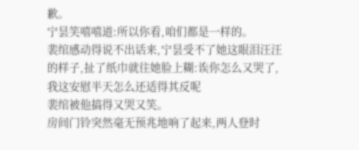歉。
宁昙笑嘻嘻道:所以你看,咱们都是一样的。
裴绾感动得说不出话来,宁昙受不了她这眼泪汪汪的样子,扯了纸巾就往她脸上糊:诶你怎么又哭了,我这安慰半天怎么还适得其反呢
裴绾被他搞得又哭又笑。
房间门铃突然毫无预兆地响了起来,两人登时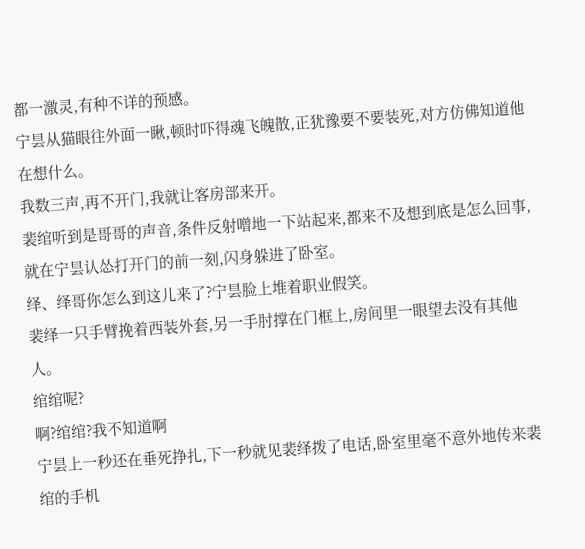都一激灵,有种不详的预感。
宁昙从猫眼往外面一瞅,顿时吓得魂飞魄散,正犹豫要不要装死,对方仿佛知道他在想什么。
我数三声,再不开门,我就让客房部来开。
裴绾听到是哥哥的声音,条件反射噌地一下站起来,都来不及想到底是怎么回事,就在宁昙认怂打开门的前一刻,闪身躲进了卧室。
绎、绎哥你怎么到这儿来了?宁昙脸上堆着职业假笑。
裴绎一只手臂挽着西装外套,另一手肘撑在门框上,房间里一眼望去没有其他人。
绾绾呢?
啊?绾绾?我不知道啊
宁昙上一秒还在垂死挣扎,下一秒就见裴绎拨了电话,卧室里毫不意外地传来裴绾的手机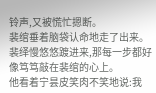铃声,又被慌忙摁断。
裴绾垂着脑袋认命地走了出来。
裴绎慢悠悠踱进来,那每一步都好像笃笃敲在裴绾的心上。
他看着宁昙皮笑肉不笑地说:我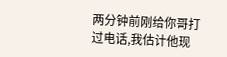两分钟前刚给你哥打过电话,我估计他现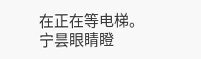在正在等电梯。
宁昙眼睛瞪